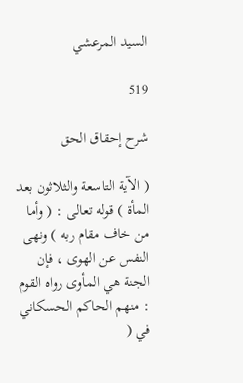السيد المرعشي

519

شرح إحقاق الحق

( الآية التاسعة والثلاثون بعد المأة ) قوله تعالى : ( وأما من خاف مقام ربه ) ونهى النفس عن الهوى ، فإن الجنة هي المأوى رواه القوم : منهم الحاكم الحسكاني في (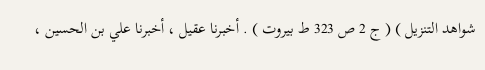شواهد التنزيل ) ( ج 2 ص 323 ط بيروت ) . أخبرنا عقيل ، أخبرنا علي بن الحسين ،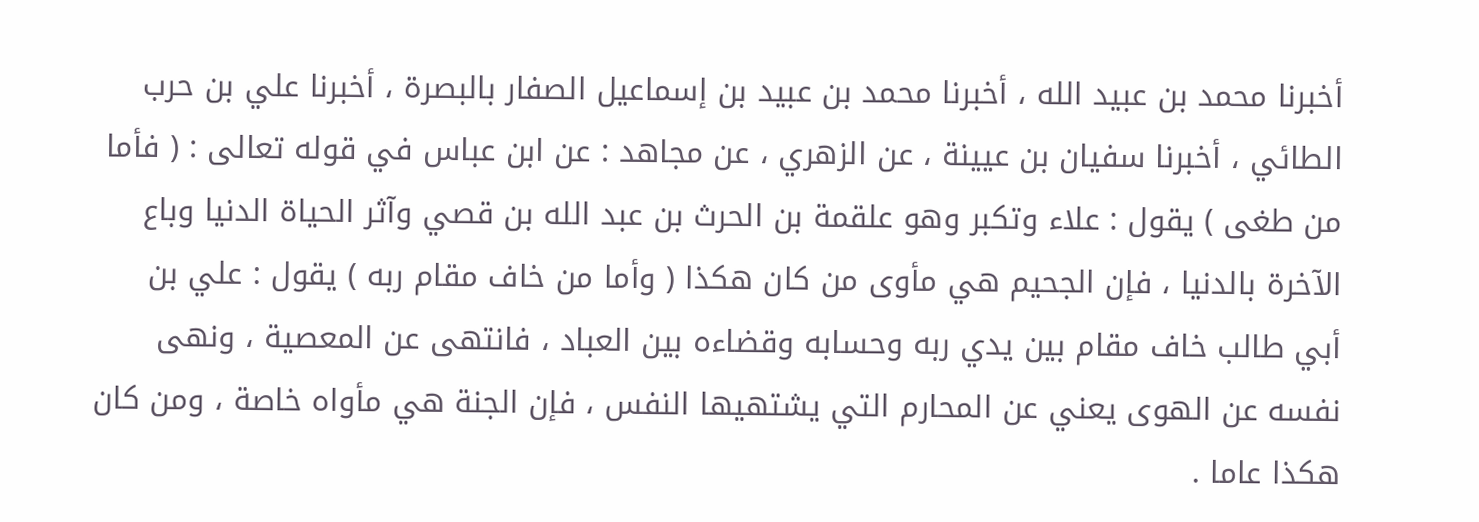أخبرنا محمد بن عبيد الله ، أخبرنا محمد بن عبيد بن إسماعيل الصفار بالبصرة ، أخبرنا علي بن حرب الطائي ، أخبرنا سفيان بن عيينة ، عن الزهري ، عن مجاهد : عن ابن عباس في قوله تعالى : ( فأما من طغى ) يقول : علاء وتكبر وهو علقمة بن الحرث بن عبد الله بن قصي وآثر الحياة الدنيا وباع الآخرة بالدنيا ، فإن الجحيم هي مأوى من كان هكذا ( وأما من خاف مقام ربه ) يقول : علي بن أبي طالب خاف مقام بين يدي ربه وحسابه وقضاءه بين العباد ، فانتهى عن المعصية ، ونهى نفسه عن الهوى يعني عن المحارم التي يشتهيها النفس ، فإن الجنة هي مأواه خاصة ، ومن كان هكذا عاما .